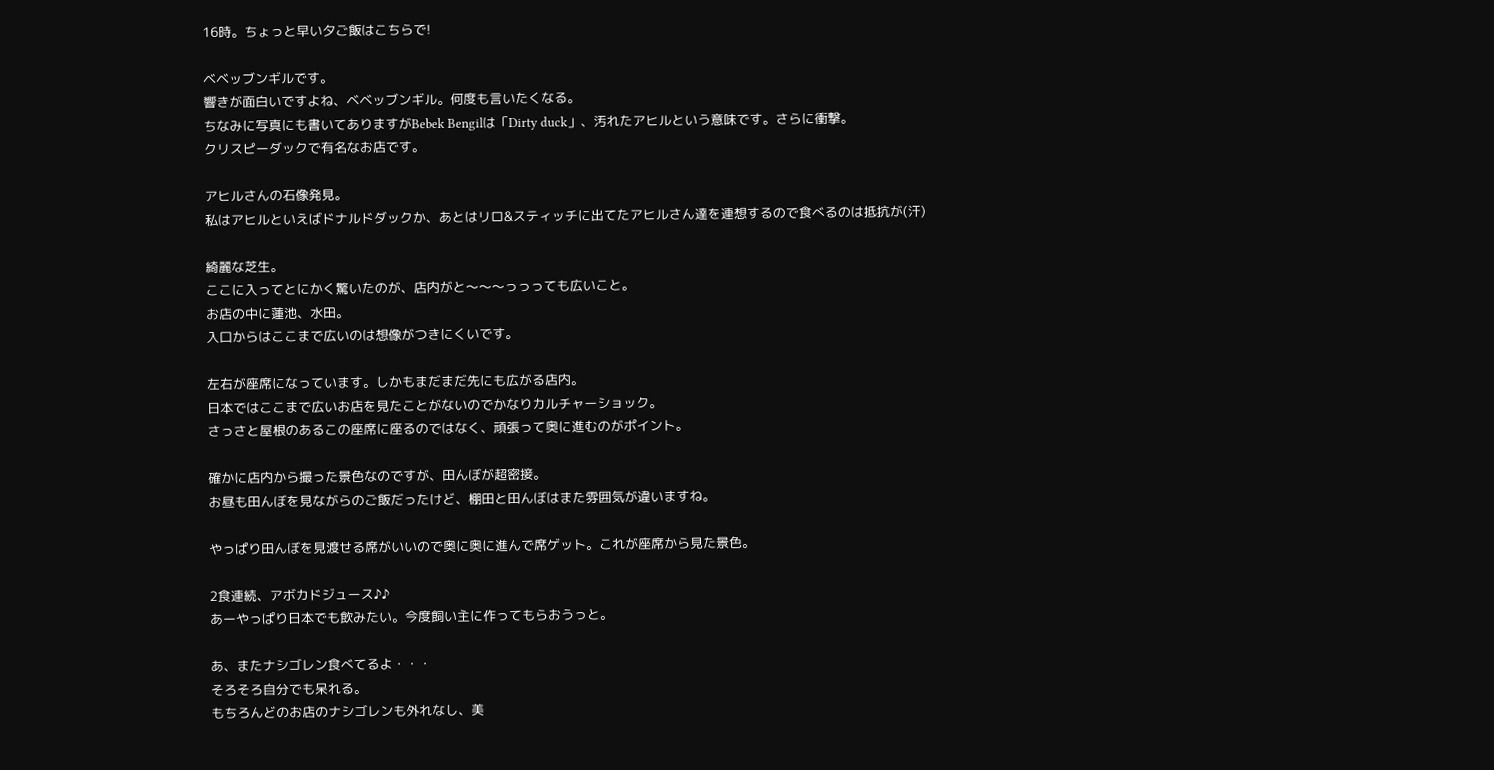16時。ちょっと早い夕ご飯はこちらで!

ベベッブンギルです。
響きが面白いですよね、ベベッブンギル。何度も言いたくなる。
ちなみに写真にも書いてありますがBebek Bengilは「Dirty duck」、汚れたアヒルという意味です。さらに衝撃。
クリスピーダックで有名なお店です。

アヒルさんの石像発見。
私はアヒルといえばドナルドダックか、あとはリロ&スティッチに出てたアヒルさん達を連想するので食べるのは抵抗が(汗)

綺麗な芝生。
ここに入ってとにかく驚いたのが、店内がと〜〜〜っっっても広いこと。
お店の中に蓮池、水田。
入口からはここまで広いのは想像がつきにくいです。

左右が座席になっています。しかもまだまだ先にも広がる店内。
日本ではここまで広いお店を見たことがないのでかなりカルチャーショック。
さっさと屋根のあるこの座席に座るのではなく、頑張って奥に進むのがポイント。

確かに店内から撮った景色なのですが、田んぼが超密接。
お昼も田んぼを見ながらのご飯だったけど、棚田と田んぼはまた雰囲気が違いますね。

やっぱり田んぼを見渡せる席がいいので奥に奥に進んで席ゲット。これが座席から見た景色。

2食連続、アボカドジュース♪♪
あーやっぱり日本でも飲みたい。今度飼い主に作ってもらおうっと。

あ、またナシゴレン食べてるよ・・・
そろそろ自分でも呆れる。
もちろんどのお店のナシゴレンも外れなし、美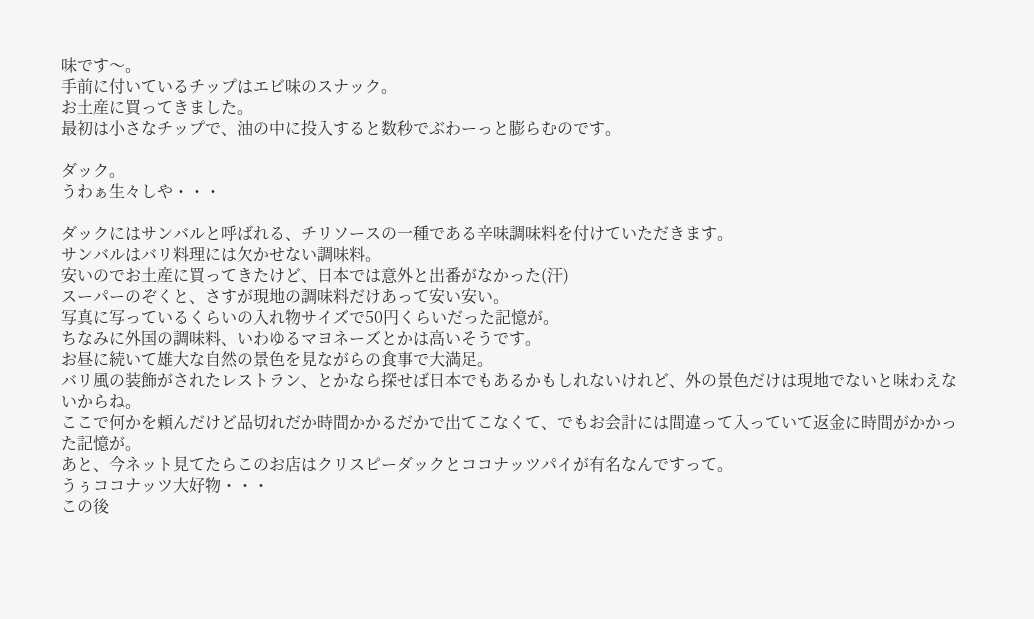味です〜。
手前に付いているチップはエビ味のスナック。
お土産に買ってきました。
最初は小さなチップで、油の中に投入すると数秒でぶわーっと膨らむのです。

ダック。
うわぁ生々しや・・・

ダックにはサンバルと呼ばれる、チリソースの一種である辛味調味料を付けていただきます。
サンバルはバリ料理には欠かせない調味料。
安いのでお土産に買ってきたけど、日本では意外と出番がなかった(汗)
スーパーのぞくと、さすが現地の調味料だけあって安い安い。
写真に写っているくらいの入れ物サイズで50円くらいだった記憶が。
ちなみに外国の調味料、いわゆるマヨネーズとかは高いそうです。
お昼に続いて雄大な自然の景色を見ながらの食事で大満足。
バリ風の装飾がされたレストラン、とかなら探せば日本でもあるかもしれないけれど、外の景色だけは現地でないと味わえないからね。
ここで何かを頼んだけど品切れだか時間かかるだかで出てこなくて、でもお会計には間違って入っていて返金に時間がかかった記憶が。
あと、今ネット見てたらこのお店はクリスピーダックとココナッツパイが有名なんですって。
うぅココナッツ大好物・・・
この後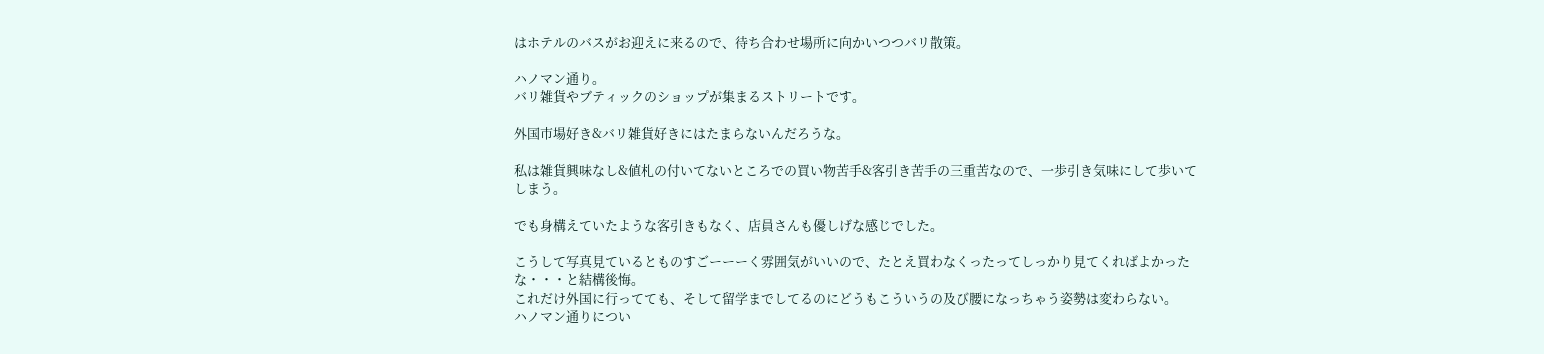はホテルのバスがお迎えに来るので、待ち合わせ場所に向かいつつバリ散策。

ハノマン通り。
バリ雑貨やブティックのショップが集まるストリートです。

外国市場好き&バリ雑貨好きにはたまらないんだろうな。

私は雑貨興味なし&値札の付いてないところでの買い物苦手&客引き苦手の三重苦なので、一歩引き気味にして歩いてしまう。

でも身構えていたような客引きもなく、店員さんも優しげな感じでした。

こうして写真見ているとものすごーーーく雰囲気がいいので、たとえ買わなくったってしっかり見てくればよかったな・・・と結構後悔。
これだけ外国に行ってても、そして留学までしてるのにどうもこういうの及び腰になっちゃう姿勢は変わらない。
ハノマン通りについ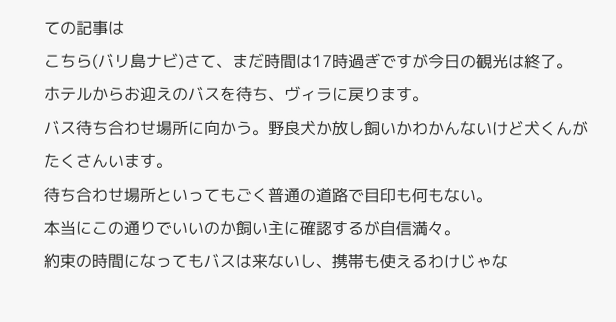ての記事は
こちら(バリ島ナビ)さて、まだ時間は17時過ぎですが今日の観光は終了。
ホテルからお迎えのバスを待ち、ヴィラに戻ります。
バス待ち合わせ場所に向かう。野良犬か放し飼いかわかんないけど犬くんがたくさんいます。
待ち合わせ場所といってもごく普通の道路で目印も何もない。
本当にこの通りでいいのか飼い主に確認するが自信満々。
約束の時間になってもバスは来ないし、携帯も使えるわけじゃな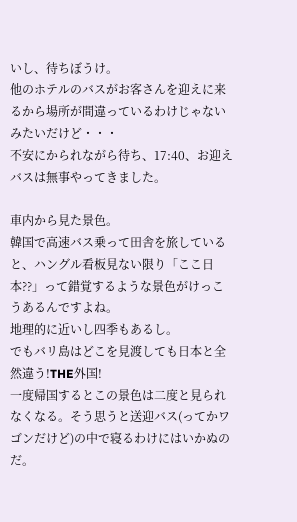いし、待ちぼうけ。
他のホテルのバスがお客さんを迎えに来るから場所が間違っているわけじゃないみたいだけど・・・
不安にかられながら待ち、17:40、お迎えバスは無事やってきました。

車内から見た景色。
韓国で高速バス乗って田舎を旅していると、ハングル看板見ない限り「ここ日本??」って錯覚するような景色がけっこうあるんですよね。
地理的に近いし四季もあるし。
でもバリ島はどこを見渡しても日本と全然違う!THE外国!
一度帰国するとこの景色は二度と見られなくなる。そう思うと送迎バス(ってかワゴンだけど)の中で寝るわけにはいかぬのだ。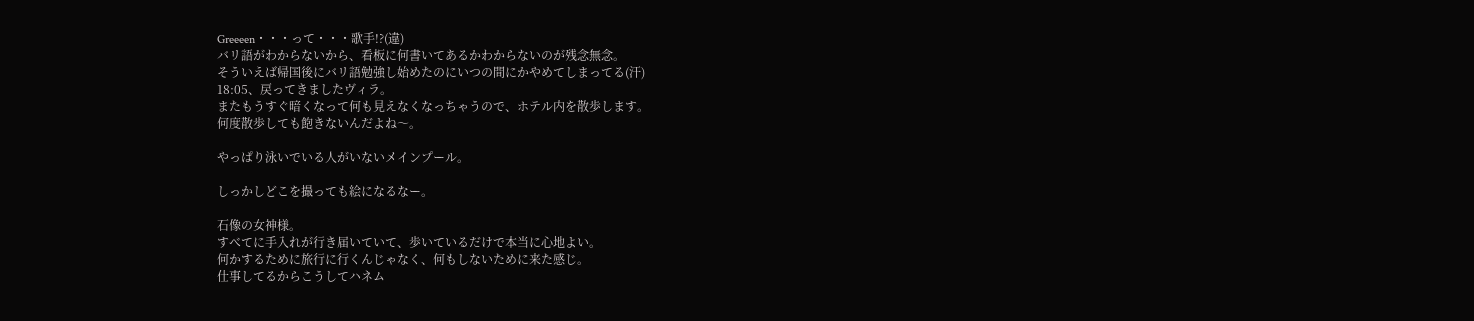Greeeen・・・って・・・歌手!?(違)
バリ語がわからないから、看板に何書いてあるかわからないのが残念無念。
そういえば帰国後にバリ語勉強し始めたのにいつの間にかやめてしまってる(汗)
18:05、戻ってきましたヴィラ。
またもうすぐ暗くなって何も見えなくなっちゃうので、ホテル内を散歩します。
何度散歩しても飽きないんだよね〜。

やっぱり泳いでいる人がいないメインプール。

しっかしどこを撮っても絵になるなー。

石像の女神様。
すべてに手入れが行き届いていて、歩いているだけで本当に心地よい。
何かするために旅行に行くんじゃなく、何もしないために来た感じ。
仕事してるからこうしてハネム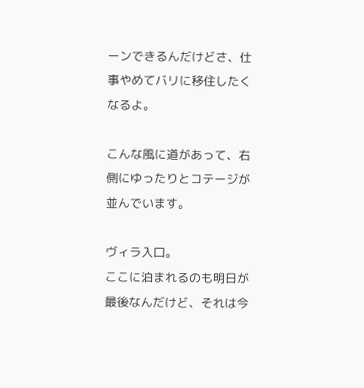ーンできるんだけどさ、仕事やめてバリに移住したくなるよ。

こんな風に道があって、右側にゆったりとコテージが並んでいます。

ヴィラ入口。
ここに泊まれるのも明日が最後なんだけど、それは今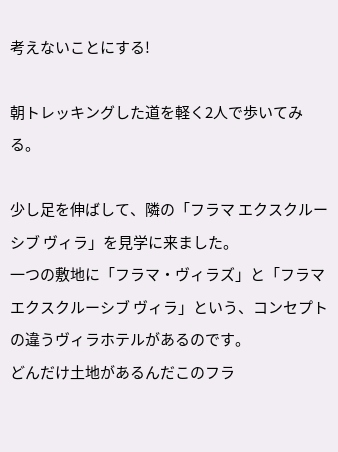考えないことにする!

朝トレッキングした道を軽く2人で歩いてみる。

少し足を伸ばして、隣の「フラマ エクスクルーシブ ヴィラ」を見学に来ました。
一つの敷地に「フラマ・ヴィラズ」と「フラマ エクスクルーシブ ヴィラ」という、コンセプトの違うヴィラホテルがあるのです。
どんだけ土地があるんだこのフラ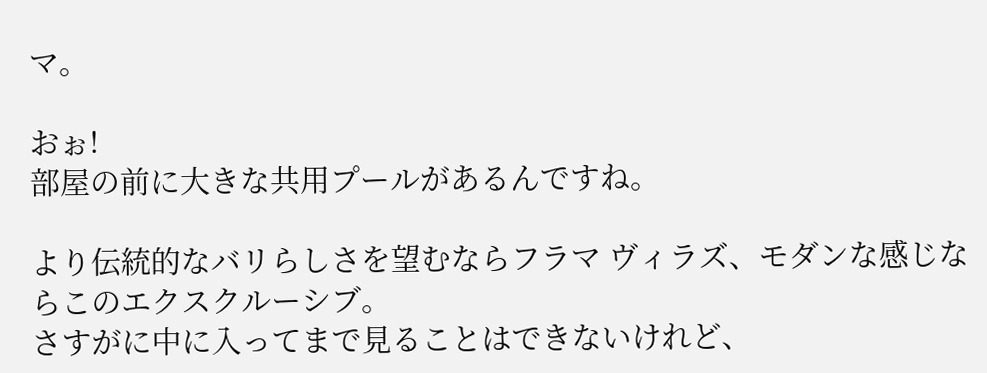マ。

おぉ!
部屋の前に大きな共用プールがあるんですね。

より伝統的なバリらしさを望むならフラマ ヴィラズ、モダンな感じならこのエクスクルーシブ。
さすがに中に入ってまで見ることはできないけれど、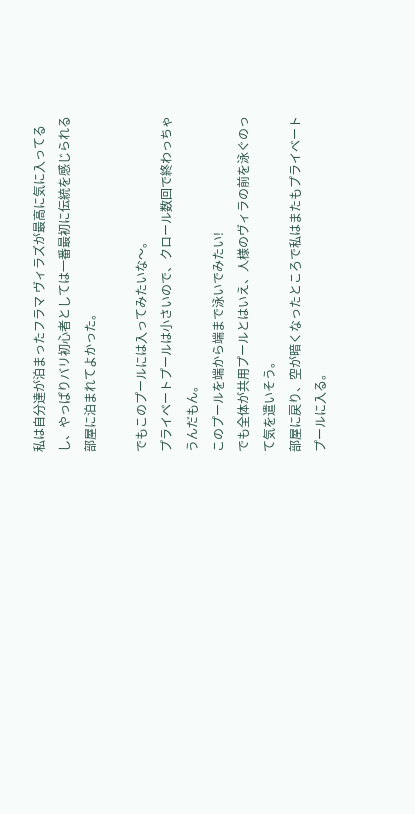私は自分達が泊まったフラマ ヴィラズが最高に気に入ってるし、やっぱりバリ初心者としては一番最初に伝統を感じられる部屋に泊まれてよかった。

でもこのプールには入ってみたいな〜。
プライベートプールは小さいので、クロール数回で終わっちゃうんだもん。
このプールを端から端まで泳いでみたい!
でも全体が共用プールとはいえ、人様のヴィラの前を泳ぐのって気を遣いそう。
部屋に戻り、空が暗くなったところで私はまたもプライベートプールに入る。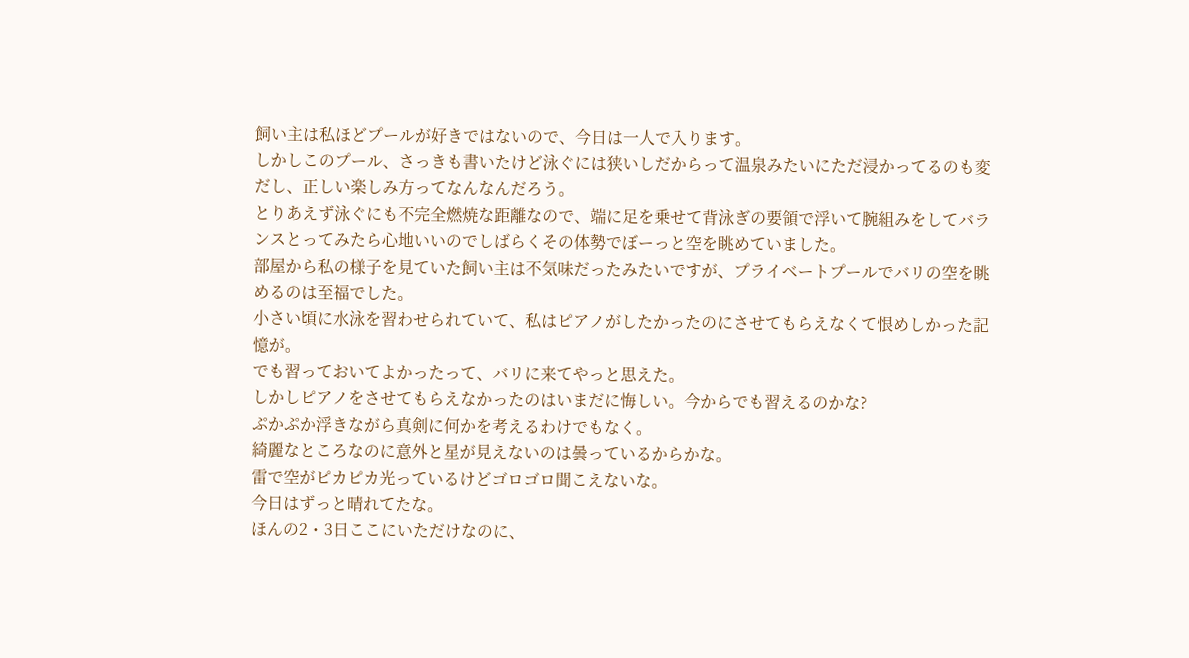飼い主は私ほどプールが好きではないので、今日は一人で入ります。
しかしこのプール、さっきも書いたけど泳ぐには狭いしだからって温泉みたいにただ浸かってるのも変だし、正しい楽しみ方ってなんなんだろう。
とりあえず泳ぐにも不完全燃焼な距離なので、端に足を乗せて背泳ぎの要領で浮いて腕組みをしてバランスとってみたら心地いいのでしばらくその体勢でぼーっと空を眺めていました。
部屋から私の様子を見ていた飼い主は不気味だったみたいですが、プライベートプールでバリの空を眺めるのは至福でした。
小さい頃に水泳を習わせられていて、私はピアノがしたかったのにさせてもらえなくて恨めしかった記憶が。
でも習っておいてよかったって、バリに来てやっと思えた。
しかしピアノをさせてもらえなかったのはいまだに悔しい。今からでも習えるのかな?
ぷかぷか浮きながら真剣に何かを考えるわけでもなく。
綺麗なところなのに意外と星が見えないのは曇っているからかな。
雷で空がピカピカ光っているけどゴロゴロ聞こえないな。
今日はずっと晴れてたな。
ほんの2・3日ここにいただけなのに、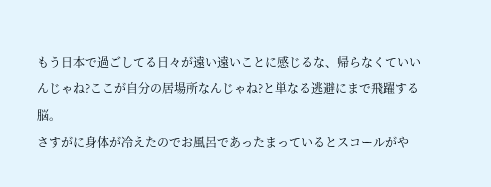もう日本で過ごしてる日々が遠い遠いことに感じるな、帰らなくていいんじゃね?ここが自分の居場所なんじゃね?と単なる逃避にまで飛躍する脳。
さすがに身体が冷えたのでお風呂であったまっているとスコールがや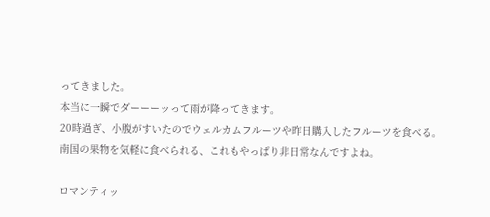ってきました。
本当に一瞬でダーーーッって雨が降ってきます。
20時過ぎ、小腹がすいたのでウェルカムフルーツや昨日購入したフルーツを食べる。
南国の果物を気軽に食べられる、これもやっぱり非日常なんですよね。

ロマンティッ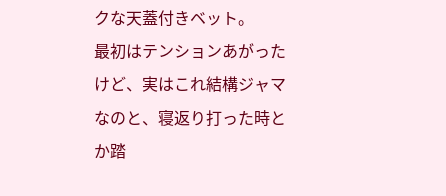クな天蓋付きベット。
最初はテンションあがったけど、実はこれ結構ジャマなのと、寝返り打った時とか踏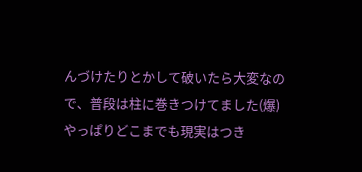んづけたりとかして破いたら大変なので、普段は柱に巻きつけてました(爆)
やっぱりどこまでも現実はつき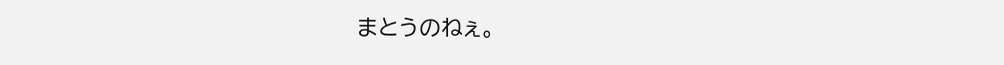まとうのねぇ。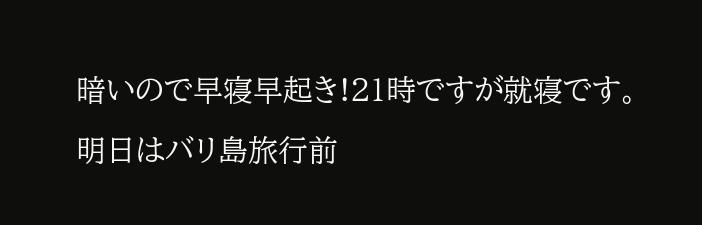暗いので早寝早起き!21時ですが就寝です。
明日はバリ島旅行前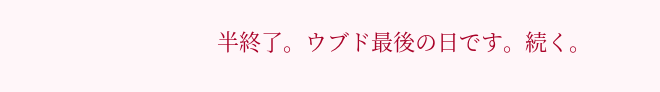半終了。ウブド最後の日です。続く。